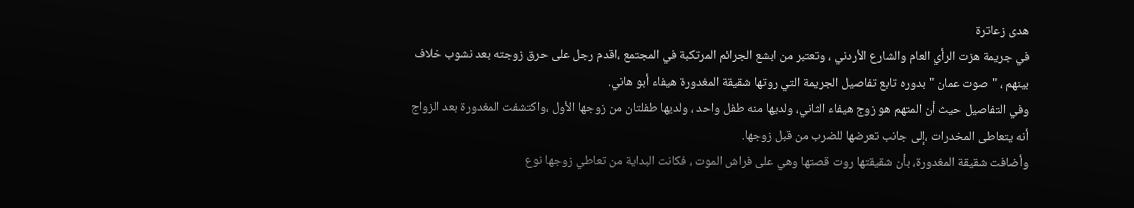هدى زعاترة
في جريمة هزت الرأي العام والشارع الأردني ، وتعتبر من ابشع الجرائم المرتكبة في المجتمع ،اقدم رجل على حرق زوجته بعد نشوب خلاف بينهم ، "صوت عمان " بدوره تابع تفاصيل الجريمة التي روتها شقيقة المغدورة هيفاء أبو هاني.
وفي التفاصيل حيث أن المتهم هو زوج هيفاء الثاني، ولديها منه طفل واحد ، ولديها طفلتان من زوجها الأول ،واكتشفت المغدورة بعد الزواج أنه يتعاطى المخدرات ،إلى جانب تعرضها للضرب من قبل زوجها.
وأضافت شقيقة المغدورة، بأن شقيقتها روت قصتها وهي على فراش الموت ، فكانت البداية من تعاطي زوجها نوع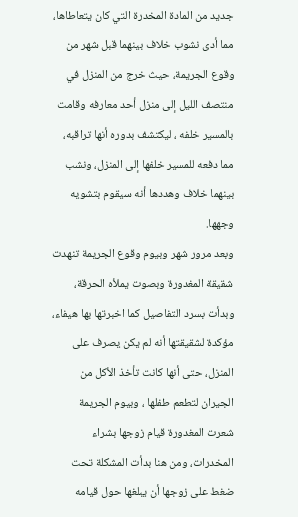جديد من المادة المخدرة التي كان يتعاطاها، مما أدى نشوب خلاف بينهما قبل شهر من وقوع الجريمة، حيث خرج من المنزل في منتصف الليل إلى منزل أحد معارفه وقامت بالمسير خلفه ، ليكتشف بدوره أنها تراقبه، مما دفعه للمسير خلفها إلى المنزل، ونشب بينهما خلاف وهددها أنه سيقوم بتشويه وجهها.
وبعد مرور شهر وبيوم وقوع الجريمة تنهدت شقيقة المغدورة وبصوت يملأه الحرقة، وبدأت بسرد التفاصيل كما اخبرتها بها هيفاء، مؤكدة لشقيقتها أنه لم يكن يصرف على المنزل، حتى أنها كانت تأخذ الأكل من الجيران لتطعم طفلها ، وبيوم الجريمة شعرت المغدورة قيام زوجها بشراء المخدرات، ومن هنا بدأت المشكلة تحت ضغط على زوجها أن يبلغها حول قيامه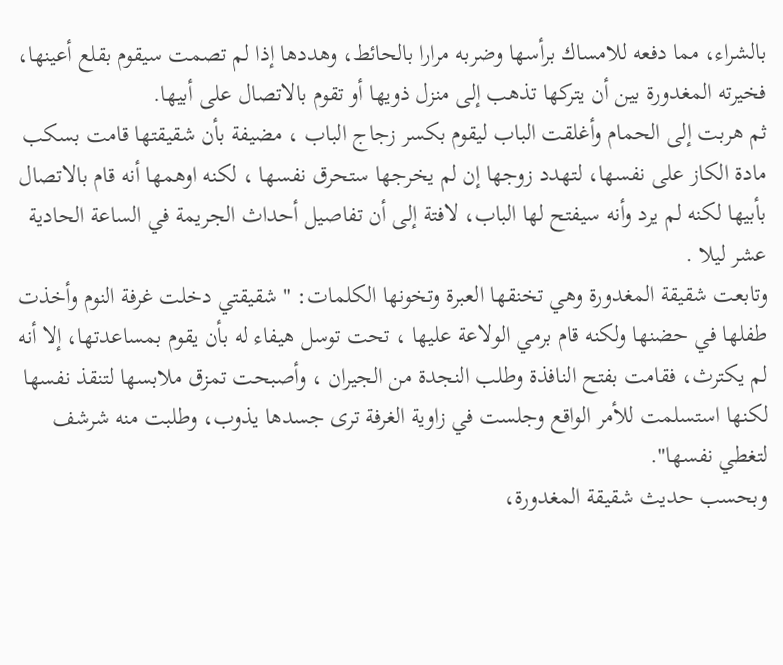بالشراء، مما دفعه للامساك برأسها وضربه مرارا بالحائط، وهددها إذا لم تصمت سيقوم بقلع أعينها، فخيرته المغدورة بين أن يتركها تذهب إلى منزل ذويها أو تقوم بالاتصال على أبيها.
ثم هربت إلى الحمام وأغلقت الباب ليقوم بكسر زجاج الباب ، مضيفة بأن شقيقتها قامت بسكب مادة الكاز على نفسها، لتهدد زوجها إن لم يخرجها ستحرق نفسها ، لكنه اوهمها أنه قام بالاتصال بأبيها لكنه لم يرد وأنه سيفتح لها الباب، لافتة إلى أن تفاصيل أحداث الجريمة في الساعة الحادية عشر ليلا .
وتابعت شقيقة المغدورة وهي تخنقها العبرة وتخونها الكلمات: " شقيقتي دخلت غرفة النوم وأخذت طفلها في حضنها ولكنه قام برمي الولاعة عليها ، تحت توسل هيفاء له بأن يقوم بمساعدتها، إلا أنه لم يكترث، فقامت بفتح النافذة وطلب النجدة من الجيران ، وأصبحت تمزق ملابسها لتنقذ نفسها لكنها استسلمت للأمر الواقع وجلست في زاوية الغرفة ترى جسدها يذوب، وطلبت منه شرشف لتغطي نفسها".
وبحسب حديث شقيقة المغدورة،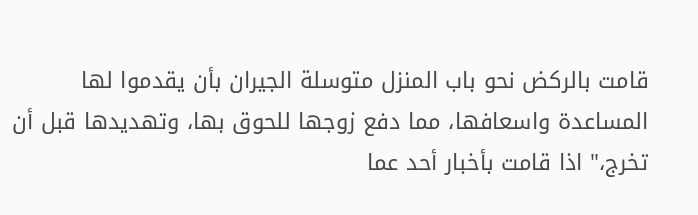قامت بالركض نحو باب المنزل متوسلة الجيران بأن يقدموا لها المساعدة واسعافها، مما دفع زوجها للحوق بها، وتهديدها قبل أن تخرج،" اذا قامت بأخبار أحد عما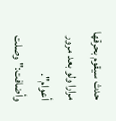حدث سيقوم بحرقها مرارا ولو بعد مرور أعوام".
وأضافت:" وصلت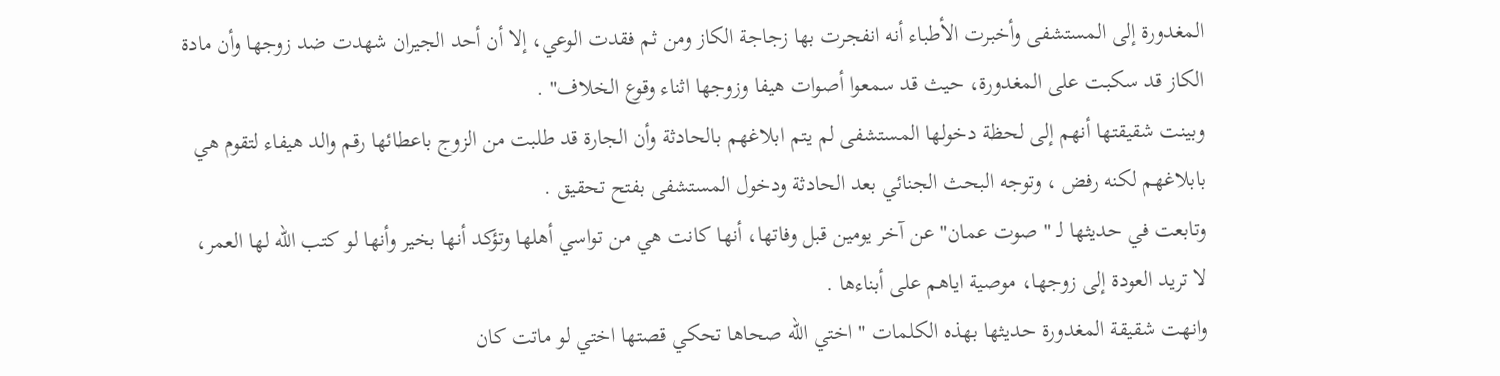المغدورة إلى المستشفى وأخبرت الأطباء أنه انفجرت بها زجاجة الكاز ومن ثم فقدت الوعي، إلا أن أحد الجيران شهدت ضد زوجها وأن مادة الكاز قد سكبت على المغدورة، حيث قد سمعوا أصوات هيفا وزوجها اثناء وقوع الخلاف" .
وبينت شقيقتها أنهم إلى لحظة دخولها المستشفى لم يتم ابلاغهم بالحادثة وأن الجارة قد طلبت من الزوج باعطائها رقم والد هيفاء لتقوم هي بابلاغهم لكنه رفض ، وتوجه البحث الجنائي بعد الحادثة ودخول المستشفى بفتح تحقيق .
وتابعت في حديثها لـ " صوت عمان" عن آخر يومين قبل وفاتها، أنها كانت هي من تواسي أهلها وتؤكد أنها بخير وأنها لو كتب الله لها العمر، لا تريد العودة إلى زوجها، موصية اياهم على أبناءها .
وانهت شقيقة المغدورة حديثها بهذه الكلمات " اختي الله صحاها تحكي قصتها اختي لو ماتت كان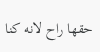حقها راح لانه كنا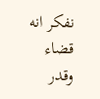نفكر انه قضاء وقدر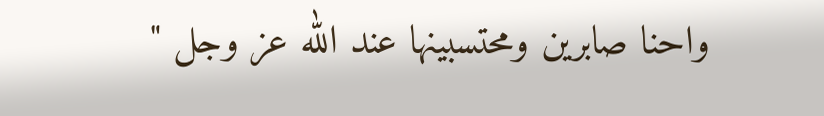واحنا صابرين ومحتسبينها عند الله عز وجل "